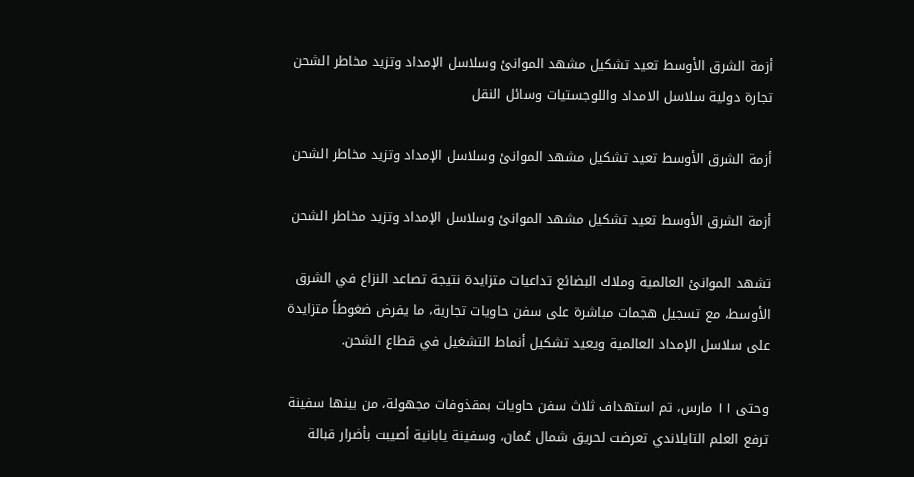أزمة الشرق الأوسط تعيد تشكيل مشهد الموانئ وسلاسل الإمداد وتزيد مخاطر الشحن
تجارة دولية سلاسل الامداد واللوجستيات وسائل النقل

أزمة الشرق الأوسط تعيد تشكيل مشهد الموانئ وسلاسل الإمداد وتزيد مخاطر الشحن

أزمة الشرق الأوسط تعيد تشكيل مشهد الموانئ وسلاسل الإمداد وتزيد مخاطر الشحن

تشهد الموانئ العالمية وملاك البضائع تداعيات متزايدة نتيجة تصاعد النزاع في الشرق الأوسط، مع تسجيل هجمات مباشرة على سفن حاويات تجارية، ما يفرض ضغوطاً متزايدة على سلاسل الإمداد العالمية ويعيد تشكيل أنماط التشغيل في قطاع الشحن.

وحتى ١١ مارس، تم استهداف ثلاث سفن حاويات بمقذوفات مجهولة، من بينها سفينة ترفع العلم التايلاندي تعرضت لحريق شمال عُمان، وسفينة يابانية أصيبت بأضرار قبالة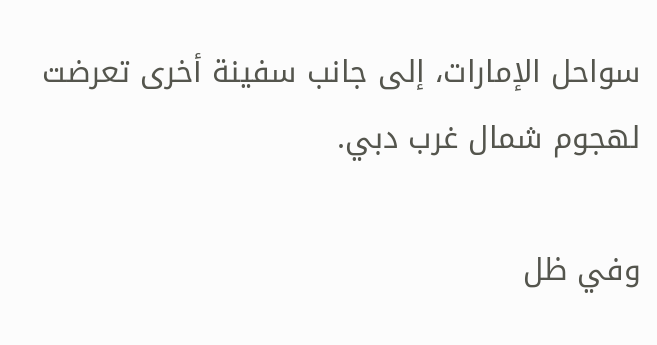سواحل الإمارات، إلى جانب سفينة أخرى تعرضت لهجوم شمال غرب دبي.

وفي ظل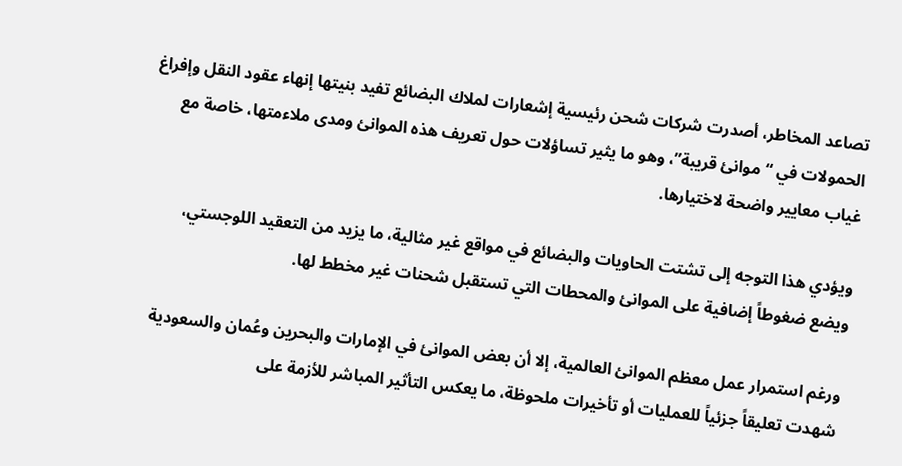تصاعد المخاطر، أصدرت شركات شحن رئيسية إشعارات لملاك البضائع تفيد بنيتها إنهاء عقود النقل وإفراغ الحمولات في “موانئ قريبة”، وهو ما يثير تساؤلات حول تعريف هذه الموانئ ومدى ملاءمتها، خاصة مع غياب معايير واضحة لاختيارها.

ويؤدي هذا التوجه إلى تشتت الحاويات والبضائع في مواقع غير مثالية، ما يزيد من التعقيد اللوجستي، ويضع ضغوطاً إضافية على الموانئ والمحطات التي تستقبل شحنات غير مخطط لها.

ورغم استمرار عمل معظم الموانئ العالمية، إلا أن بعض الموانئ في الإمارات والبحرين وعُمان والسعودية شهدت تعليقاً جزئياً للعمليات أو تأخيرات ملحوظة، ما يعكس التأثير المباشر للأزمة على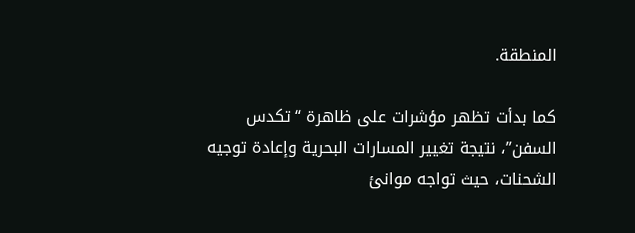المنطقة.

كما بدأت تظهر مؤشرات على ظاهرة “تكدس السفن”، نتيجة تغيير المسارات البحرية وإعادة توجيه الشحنات، حيث تواجه موانئ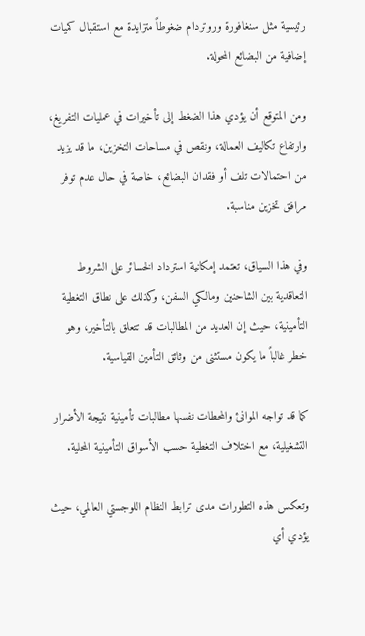رئيسية مثل سنغافورة وروتردام ضغوطاً متزايدة مع استقبال كميات إضافية من البضائع المحولة.

ومن المتوقع أن يؤدي هذا الضغط إلى تأخيرات في عمليات التفريغ، وارتفاع تكاليف العمالة، ونقص في مساحات التخزين، ما قد يزيد من احتمالات تلف أو فقدان البضائع، خاصة في حال عدم توفر مرافق تخزين مناسبة.

وفي هذا السياق، تعتمد إمكانية استرداد الخسائر على الشروط التعاقدية بين الشاحنين ومالكي السفن، وكذلك على نطاق التغطية التأمينية، حيث إن العديد من المطالبات قد تتعلق بالتأخير، وهو خطر غالباً ما يكون مستثنى من وثائق التأمين القياسية.

كما قد تواجه الموانئ والمحطات نفسها مطالبات تأمينية نتيجة الأضرار التشغيلية، مع اختلاف التغطية حسب الأسواق التأمينية المحلية.

وتعكس هذه التطورات مدى ترابط النظام اللوجستي العالمي، حيث يؤدي أي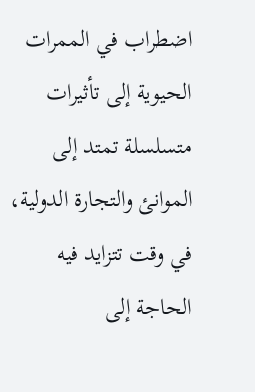اضطراب في الممرات الحيوية إلى تأثيرات متسلسلة تمتد إلى الموانئ والتجارة الدولية، في وقت تتزايد فيه الحاجة إلى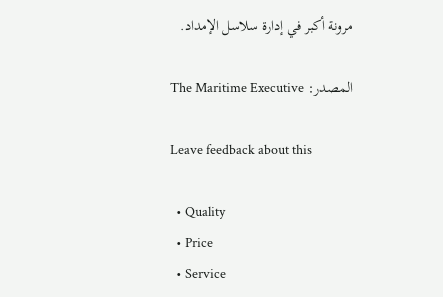مرونة أكبر في إدارة سلاسل الإمداد.

المصدر: The Maritime Executive

Leave feedback about this

  • Quality
  • Price
  • Service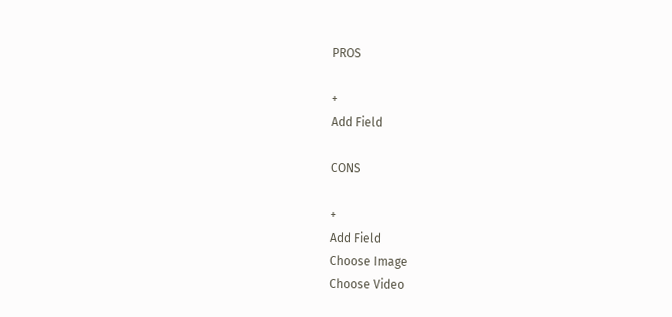PROS

+
Add Field

CONS

+
Add Field
Choose Image
Choose Video